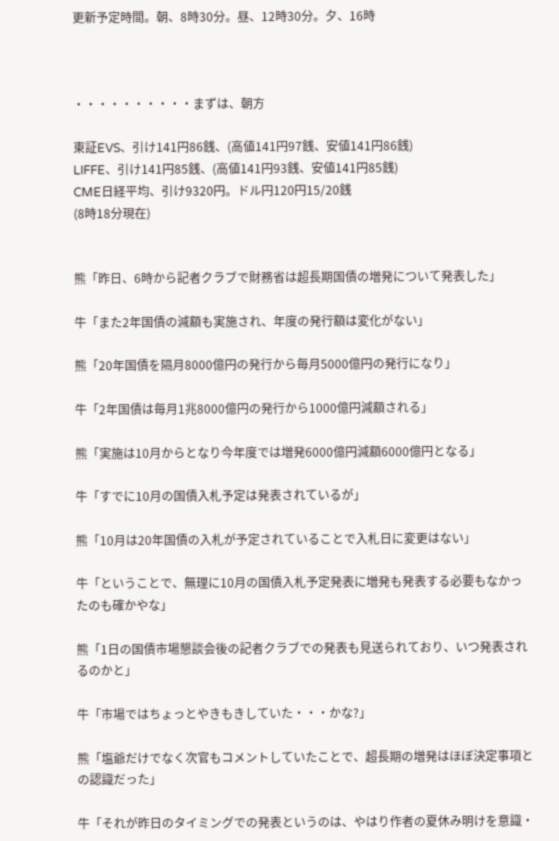更新予定時間。朝、8時30分。昼、12時30分。夕、16時



・・・・・・・・・・まずは、朝方

東証EVS、引け141円86銭、(高値141円97銭、安値141円86銭)
LIFFE、引け141円85銭、(高値141円93銭、安値141円85銭)
CME日経平均、引け9320円。ドル円120円15/20銭
(8時18分現在)


熊「昨日、6時から記者クラブで財務省は超長期国債の増発について発表した」

牛「また2年国債の減額も実施され、年度の発行額は変化がない」

熊「20年国債を隔月8000億円の発行から毎月5000億円の発行になり」

牛「2年国債は毎月1兆8000億円の発行から1000億円減額される」

熊「実施は10月からとなり今年度では増発6000億円減額6000億円となる」

牛「すでに10月の国債入札予定は発表されているが」

熊「10月は20年国債の入札が予定されていることで入札日に変更はない」

牛「ということで、無理に10月の国債入札予定発表に増発も発表する必要もなかっ
たのも確かやな」

熊「1日の国債市場懇談会後の記者クラブでの発表も見送られており、いつ発表され
るのかと」

牛「市場ではちょっとやきもきしていた・・・かな?」

熊「塩爺だけでなく次官もコメントしていたことで、超長期の増発はほぼ決定事項と
の認識だった」

牛「それが昨日のタイミングでの発表というのは、やはり作者の夏休み明けを意識・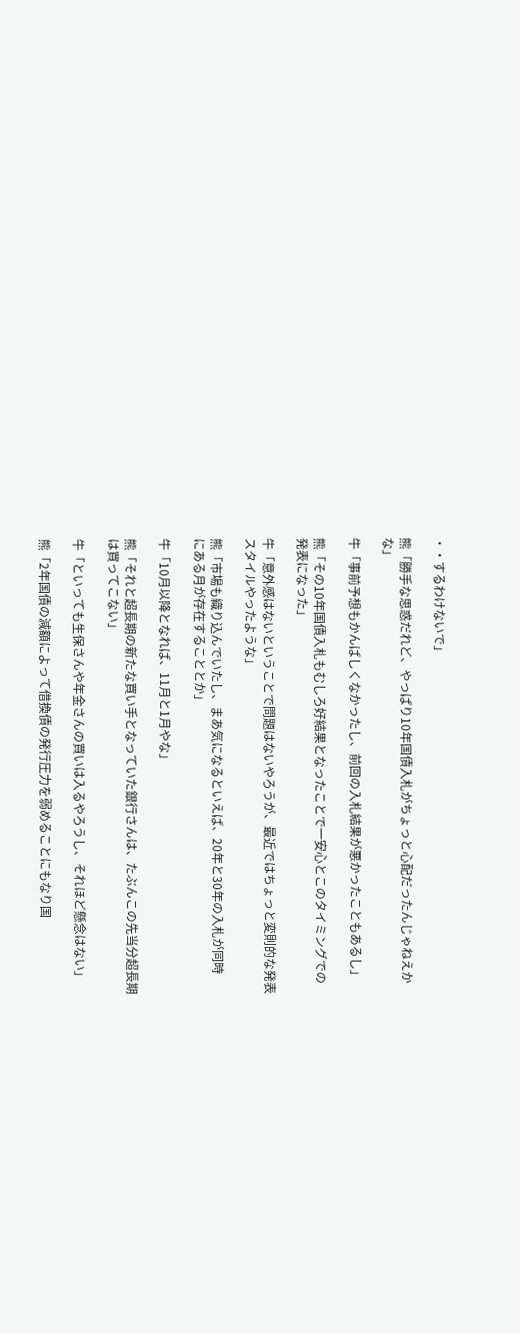・・するわけないで」

熊「勝手な思惑だれど、やっぱり10年国債入札がちょっと心配だったんじゃねえか
な」

牛「事前予想もかんばしくなかったし、前回の入札結果が悪かったこともあるし」

熊「その10年国債入札もむしろ好結果となったことで一安心とこのタイミングでの
発表になった」

牛「意外感はないということで問題はないやろうが、最近ではちょっと変則的な発表
スタイルやったような」

熊「市場も織り込んでいたし、まあ気になるといえば、20年と30年の入札が同時
にある月が存在することとか」

牛「10月以降となれば、11月と1月やな」

熊「それと超長期の新たな買い手となっていた銀行さんは、たぶんこの先当分超長期
は買ってこない」

牛「といっても生保さんや年金さんの買いは入るやろうし、それほど懸念はない」

熊「2年国債の減額によって借換債の発行圧力を弱めることにもなり国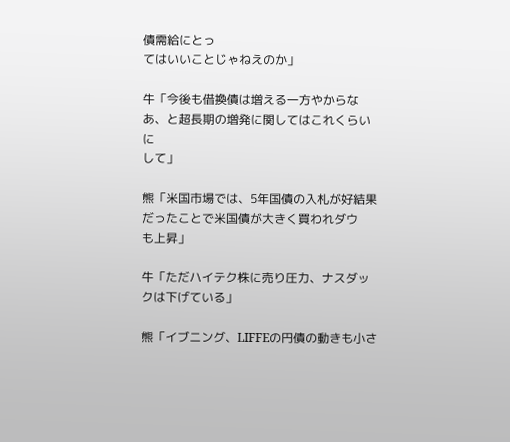債需給にとっ
てはいいことじゃねえのか」

牛「今後も借換債は増える一方やからなあ、と超長期の増発に関してはこれくらいに
して」

熊「米国市場では、5年国債の入札が好結果だったことで米国債が大きく買われダウ
も上昇」

牛「ただハイテク株に売り圧力、ナスダックは下げている」

熊「イブニング、LIFFEの円債の動きも小さ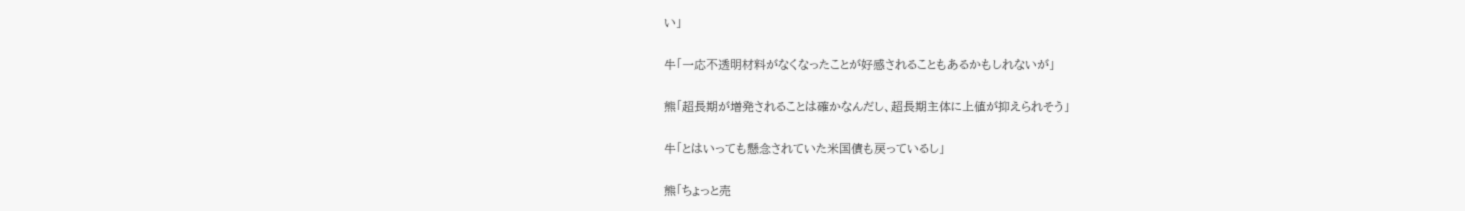い」

牛「一応不透明材料がなくなったことが好感されることもあるかもしれないが」

熊「超長期が増発されることは確かなんだし、超長期主体に上値が抑えられそう」

牛「とはいっても懸念されていた米国債も戻っているし」

熊「ちょっと売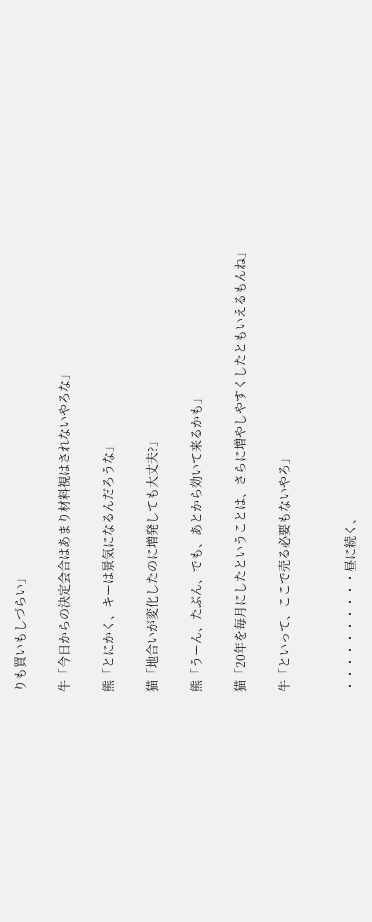りも買いもしづらい」

牛「今日からの決定会合はあまり材料視はされないやろな」

熊「とにかく、キーは景気になるんだろうな」

猫「地合いが変化したのに増発しても大丈夫?」

熊「うーん、たぶん、でも、あとから効いて来るかも」

猫「20年を毎月にしたということは、さらに増やしやすくしたともいえるもんね」

牛「といって、ここで売る必要もないやろ」


・・・・・・・・・・昼に続く、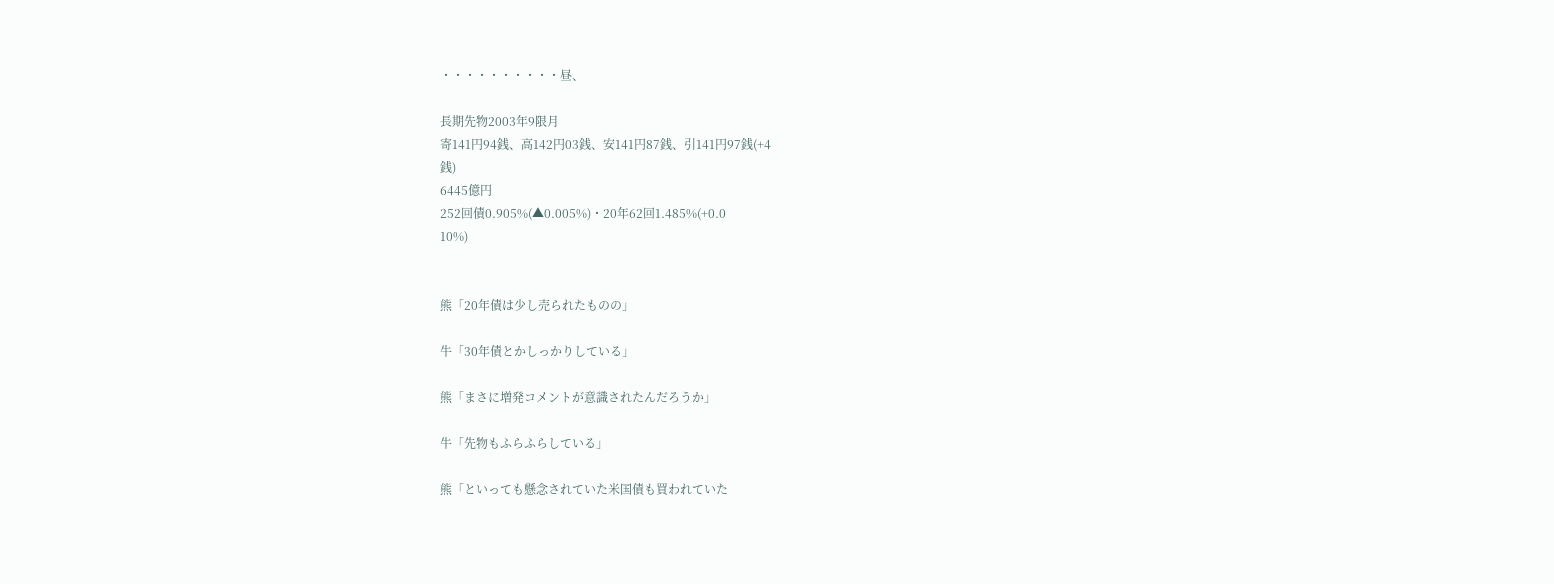・・・・・・・・・・昼、

長期先物2003年9限月
寄141円94銭、高142円03銭、安141円87銭、引141円97銭(+4
銭)
6445億円
252回債0.905%(▲0.005%)・20年62回1.485%(+0.0
10%)


熊「20年債は少し売られたものの」

牛「30年債とかしっかりしている」

熊「まさに増発コメントが意識されたんだろうか」

牛「先物もふらふらしている」

熊「といっても懸念されていた米国債も買われていた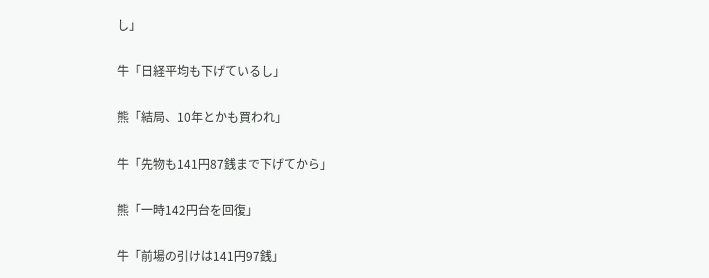し」

牛「日経平均も下げているし」

熊「結局、10年とかも買われ」

牛「先物も141円87銭まで下げてから」

熊「一時142円台を回復」

牛「前場の引けは141円97銭」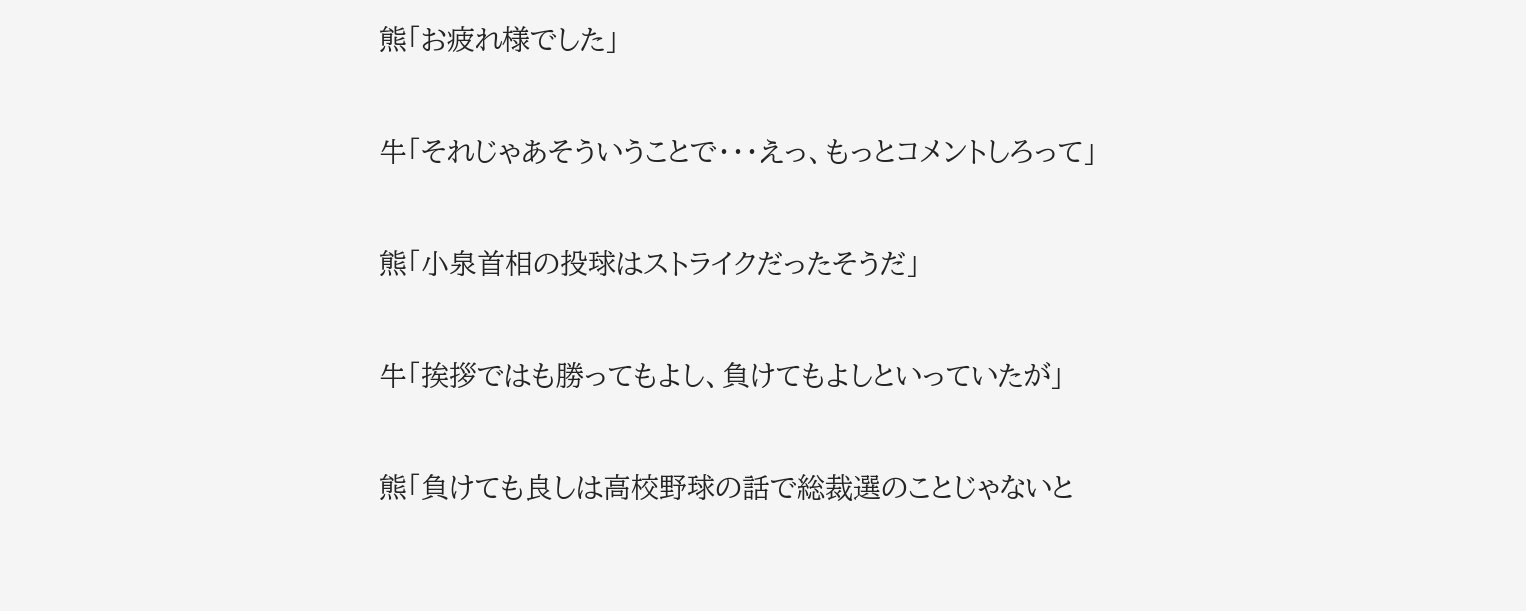熊「お疲れ様でした」

牛「それじゃあそういうことで・・・えっ、もっとコメントしろって」

熊「小泉首相の投球はストライクだったそうだ」

牛「挨拶ではも勝ってもよし、負けてもよしといっていたが」

熊「負けても良しは高校野球の話で総裁選のことじゃないと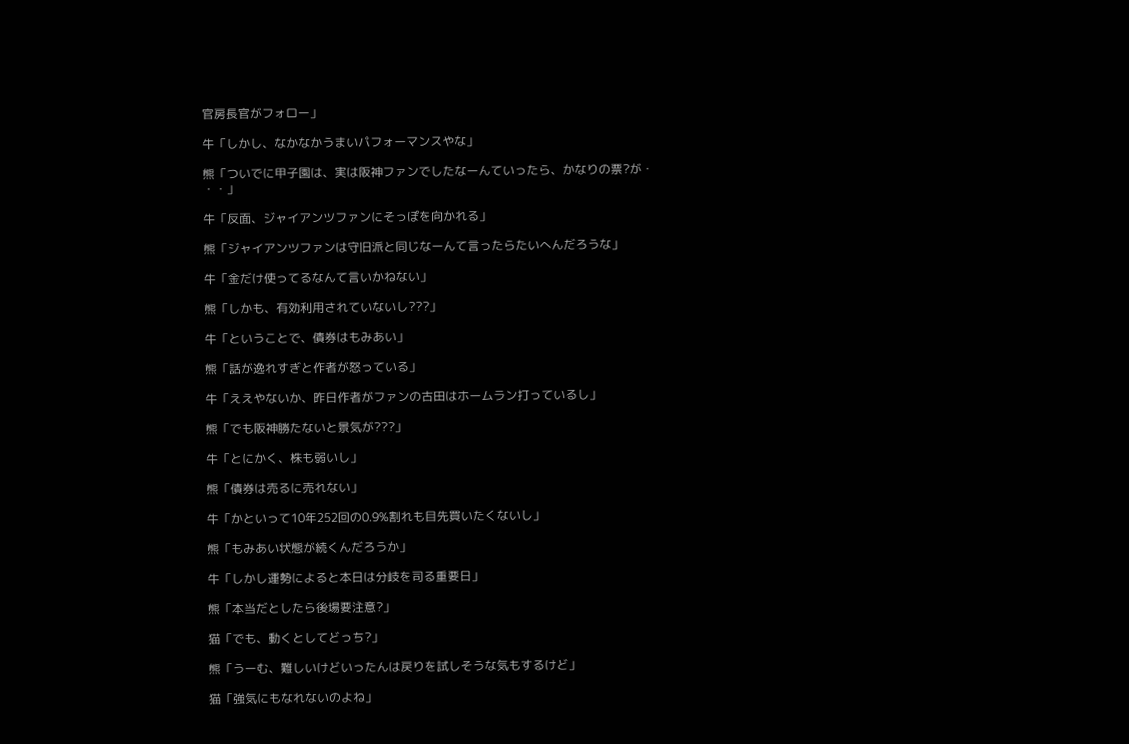官房長官がフォロー」

牛「しかし、なかなかうまいパフォーマンスやな」

熊「ついでに甲子園は、実は阪神ファンでしたなーんていったら、かなりの票?が・
・・」

牛「反面、ジャイアンツファンにそっぽを向かれる」

熊「ジャイアンツファンは守旧派と同じなーんて言ったらたいへんだろうな」

牛「金だけ使ってるなんて言いかねない」

熊「しかも、有効利用されていないし???」

牛「ということで、債券はもみあい」

熊「話が逸れすぎと作者が怒っている」

牛「ええやないか、昨日作者がファンの古田はホームラン打っているし」

熊「でも阪神勝たないと景気が???」

牛「とにかく、株も弱いし」

熊「債券は売るに売れない」

牛「かといって10年252回の0.9%割れも目先買いたくないし」

熊「もみあい状態が続くんだろうか」

牛「しかし運勢によると本日は分岐を司る重要日」

熊「本当だとしたら後場要注意?」

猫「でも、動くとしてどっち?」

熊「うーむ、難しいけどいったんは戻りを試しそうな気もするけど」

猫「強気にもなれないのよね」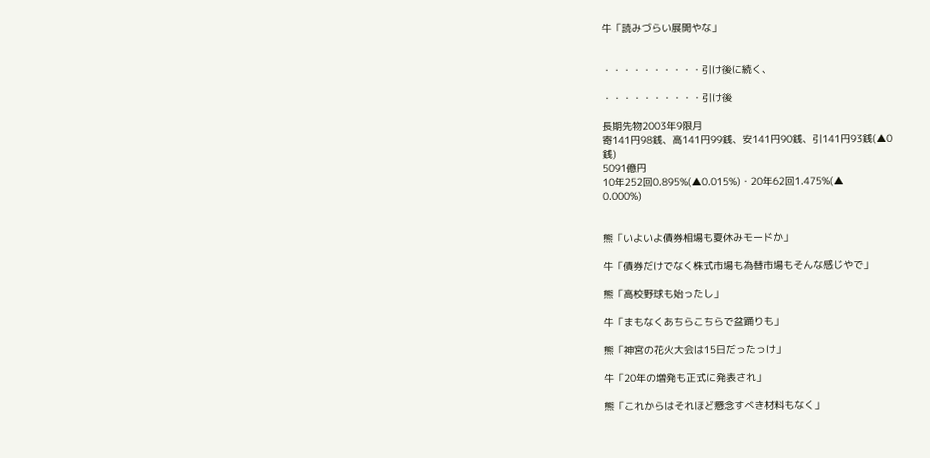牛「読みづらい展開やな」


・・・・・・・・・・引け後に続く、

・・・・・・・・・・引け後

長期先物2003年9限月
寄141円98銭、高141円99銭、安141円90銭、引141円93銭(▲0
銭)
5091億円
10年252回0.895%(▲0.015%)・20年62回1.475%(▲
0.000%)


熊「いよいよ債券相場も夏休みモードか」

牛「債券だけでなく株式市場も為替市場もそんな感じやで」

熊「高校野球も始ったし」

牛「まもなくあちらこちらで盆踊りも」

熊「神宮の花火大会は15日だったっけ」

牛「20年の増発も正式に発表され」

熊「これからはそれほど懸念すべき材料もなく」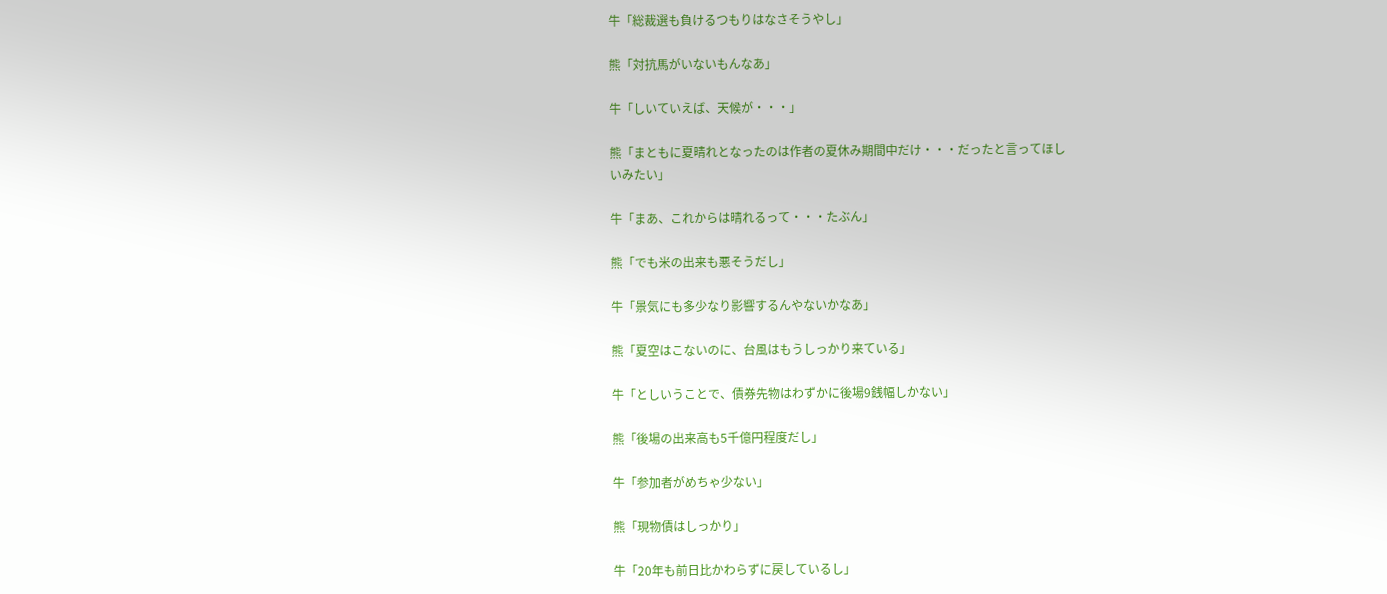牛「総裁選も負けるつもりはなさそうやし」

熊「対抗馬がいないもんなあ」

牛「しいていえば、天候が・・・」

熊「まともに夏晴れとなったのは作者の夏休み期間中だけ・・・だったと言ってほし
いみたい」

牛「まあ、これからは晴れるって・・・たぶん」

熊「でも米の出来も悪そうだし」

牛「景気にも多少なり影響するんやないかなあ」

熊「夏空はこないのに、台風はもうしっかり来ている」

牛「としいうことで、債券先物はわずかに後場9銭幅しかない」

熊「後場の出来高も5千億円程度だし」

牛「参加者がめちゃ少ない」

熊「現物債はしっかり」

牛「20年も前日比かわらずに戻しているし」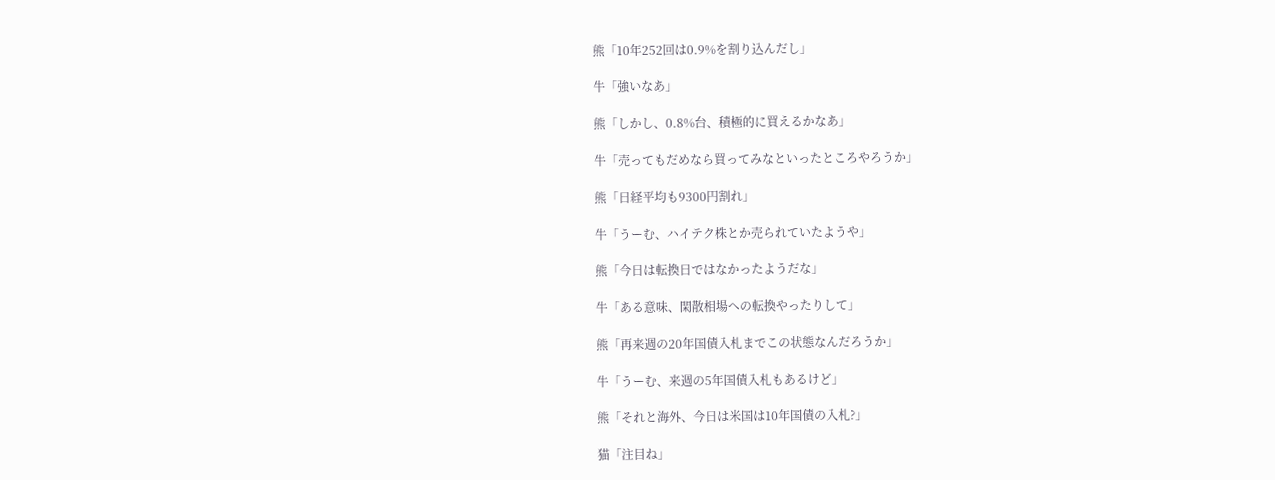熊「10年252回は0.9%を割り込んだし」

牛「強いなあ」

熊「しかし、0.8%台、積極的に買えるかなあ」

牛「売ってもだめなら買ってみなといったところやろうか」

熊「日経平均も9300円割れ」

牛「うーむ、ハイテク株とか売られていたようや」

熊「今日は転換日ではなかったようだな」

牛「ある意味、閑散相場への転換やったりして」

熊「再来週の20年国債入札までこの状態なんだろうか」

牛「うーむ、来週の5年国債入札もあるけど」

熊「それと海外、今日は米国は10年国債の入札?」

猫「注目ね」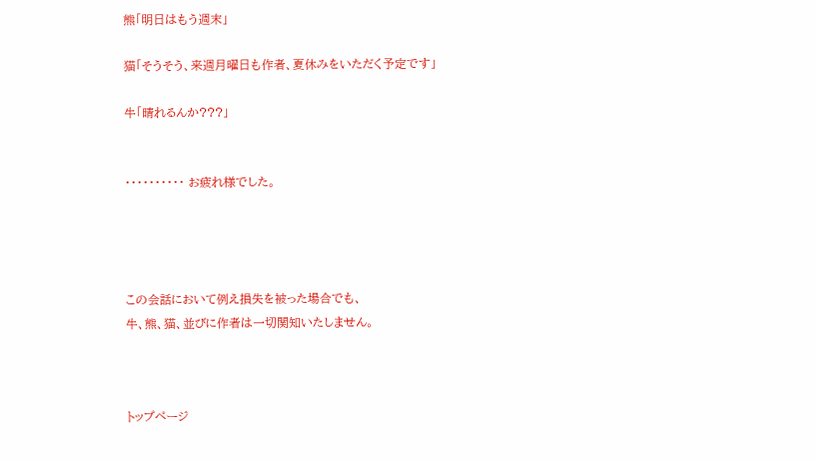熊「明日はもう週末」

猫「そうそう、来週月曜日も作者、夏休みをいただく予定です」

牛「晴れるんか???」


・・・・・・・・・・ お疲れ様でした。




この会話において例え損失を被った場合でも、
牛、熊、猫、並びに作者は一切関知いたしません。



トップページ